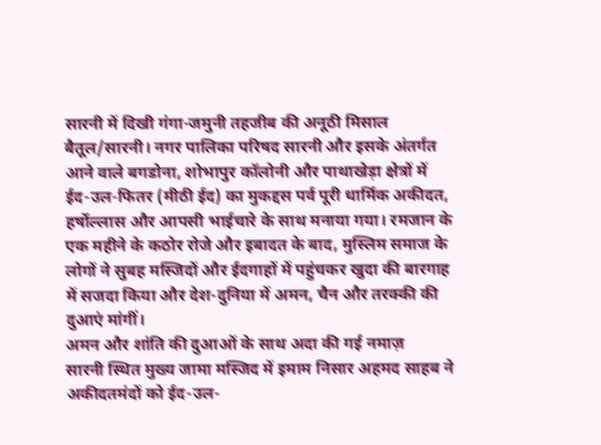सारनी में दिखी गंगा-जमुनी तहजीब की अनूठी मिसाल
बैतूल/सारनी। नगर पालिका परिषद सारनी और इसके अंतर्गत आने वाले बगडोना, शोभापुर कॉलोनी और पाथाखेड़ा क्षेत्रों में ईद-उल-फितर (मीठी ईद) का मुकद्दस पर्व पूरी धार्मिक अकीदत, हर्षोल्लास और आपसी भाईचारे के साथ मनाया गया। रमजान के एक महीने के कठोर रोजे और इबादत के बाद, मुस्लिम समाज के लोगों ने सुबह मस्जिदों और ईदगाहों में पहुंचकर खुदा की बारगाह में सजदा किया और देश-दुनिया में अमन, चैन और तरक्की की दुआएं मांगीं।
अमन और शांति की दुआओं के साथ अदा की गई नमाज़
सारनी स्थित मुख्य जामा मस्जिद में इमाम निसार अहमद साहब ने अकीदतमंदों को ईद-उल-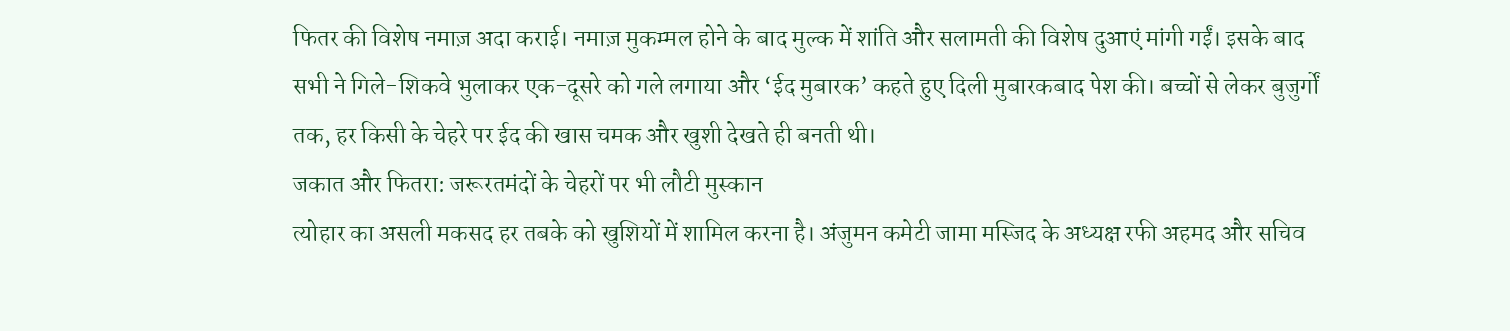फितर की विशेष नमाज़ अदा कराई। नमाज़ मुकम्मल होने के बाद मुल्क में शांति और सलामती की विशेष दुआएं मांगी गईं। इसके बाद सभी ने गिले-शिकवे भुलाकर एक-दूसरे को गले लगाया और ‘ईद मुबारक’ कहते हुए दिली मुबारकबाद पेश की। बच्चों से लेकर बुजुर्गों तक, हर किसी के चेहरे पर ईद की खास चमक और खुशी देखते ही बनती थी।
जकात और फितरा: जरूरतमंदों के चेहरों पर भी लौटी मुस्कान
त्योहार का असली मकसद हर तबके को खुशियों में शामिल करना है। अंजुमन कमेटी जामा मस्जिद के अध्यक्ष रफी अहमद और सचिव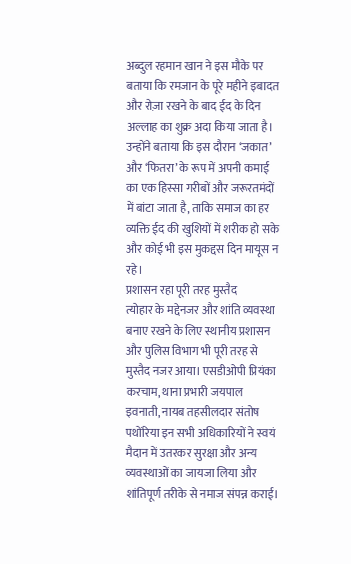अब्दुल रहमान खान ने इस मौके पर बताया कि रमजान के पूरे महीने इबादत और रोज़ा रखने के बाद ईद के दिन अल्लाह का शुक्र अदा किया जाता है। उन्होंने बताया कि इस दौरान ‘जकात’ और ‘फितरा’ के रूप में अपनी कमाई का एक हिस्सा गरीबों और जरूरतमंदों में बांटा जाता है, ताकि समाज का हर व्यक्ति ईद की खुशियों में शरीक हो सके और कोई भी इस मुकद्दस दिन मायूस न रहे।
प्रशासन रहा पूरी तरह मुस्तैद
त्योहार के मद्देनजर और शांति व्यवस्था बनाए रखने के लिए स्थानीय प्रशासन और पुलिस विभाग भी पूरी तरह से मुस्तैद नजर आया। एसडीओपी प्रियंका करचाम, थाना प्रभारी जयपाल इवनाती, नायब तहसीलदार संतोष पथोंरिया इन सभी अधिकारियों ने स्वयं मैदान में उतरकर सुरक्षा और अन्य व्यवस्थाओं का जायजा लिया और शांतिपूर्ण तरीके से नमाज संपन्न कराई।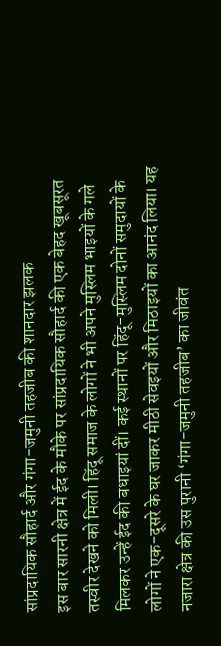सांप्रदायिक सौहार्द और गंगा-जमुनी तहजीब की शानदार झलक
इस बार सारनी क्षेत्र में ईद के मौके पर सांप्रदायिक सौहार्द की एक बेहद खूबसूरत तस्वीर देखने को मिली। हिंदू समाज के लोगों ने भी अपने मुस्लिम भाइयों के गले मिलकर उन्हें ईद की बधाइयां दीं। कई स्थानों पर हिंदू-मुस्लिम दोनों समुदायों के लोगों ने एक-दूसरे के घर जाकर मीठी सेवइयों और मिठाइयों का आनंद लिया। यह नजारा क्षेत्र की उस पुरानी ‘गंगा-जमुनी तहजीब’ का जीवंत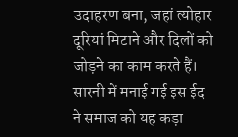उदाहरण बना, जहां त्योहार दूरियां मिटाने और दिलों को जोड़ने का काम करते हैं।
सारनी में मनाई गई इस ईद ने समाज को यह कड़ा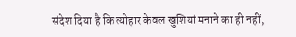संदेश दिया है कि त्योहार केवल खुशियां मनाने का ही नहीं,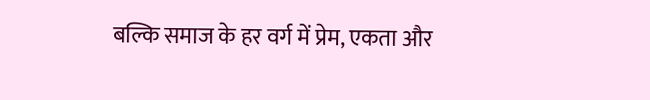बल्कि समाज के हर वर्ग में प्रेम, एकता और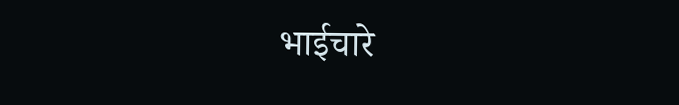भाईचारे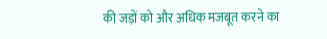की जड़ों को और अधिक मजबूत करने का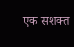एक सशक्त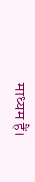माध्यम हैं।